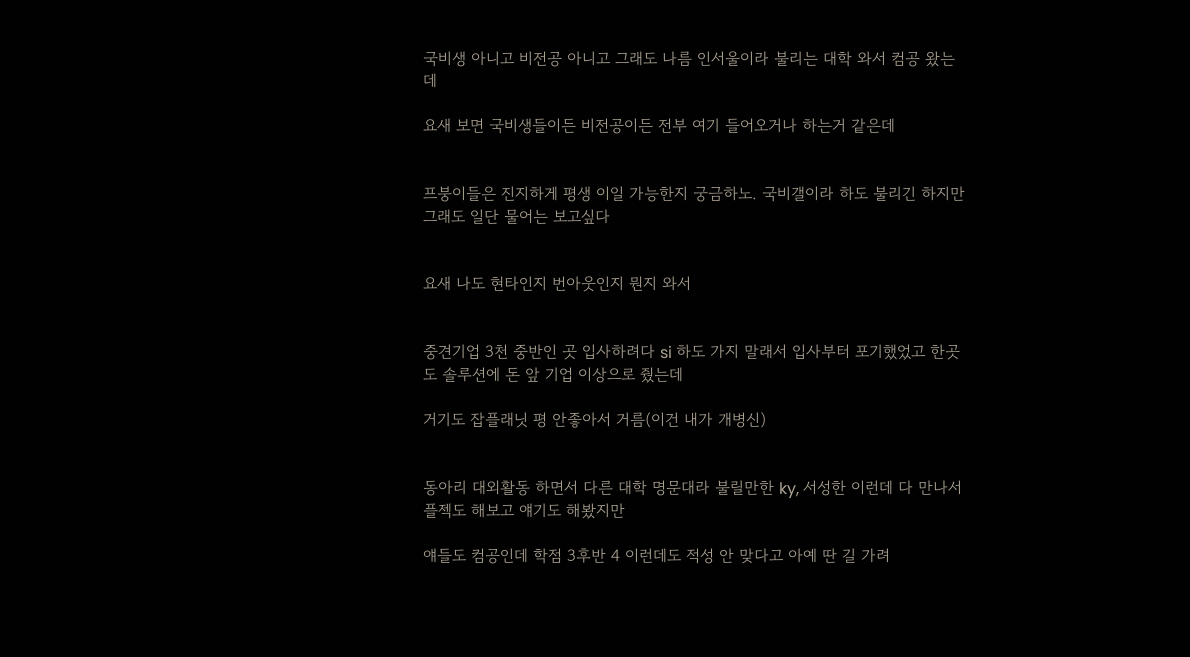국비생 아니고 비전공 아니고 그래도 나름 인서울이라 불리는 대학 와서 컴공 왔는데

요새 보면 국비생들이든 비전공이든 전부 여기 들어오거나 하는거 같은데


프붕이들은 진지하게 평생 이일 가능한지 궁금하노. 국비갤이라 하도 불리긴 하지만 그래도 일단 물어는 보고싶다


요새 나도 현타인지 번아웃인지 뭔지 와서


중견기업 3천 중반인 곳 입사하려다 si 하도 가지 말래서 입사부터 포기했었고 한곳도 솔루션에 돈 앞 기업 이상으로 줬는데

거기도 잡플래닛 평 안좋아서 거름(이건 내가 개병신)


동아리 대외활동 하면서 다른 대학 명문대라 불릴만한 ky, 서성한 이런데 다 만나서 플젝도 해보고 얘기도 해봤지만

얘들도 컴공인데 학점 3후반 4 이런데도 적성 안 맞다고 아예 딴 길 가려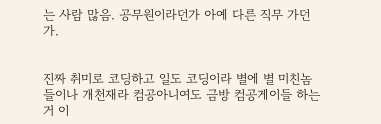는 사람 많음. 공무원이라던가 아예 다른 직무 가던가.


진짜 취미로 코딩하고 일도 코딩이라 별에 별 미친놈들이나 개천재라 컴공아니여도 금방 컴공게이들 하는거 이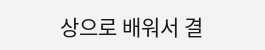상으로 배워서 결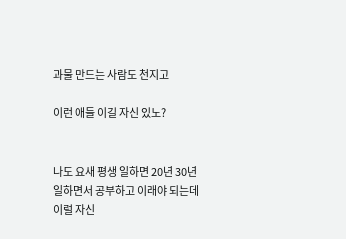과물 만드는 사람도 천지고

이런 애들 이길 자신 있노?


나도 요새 평생 일하면 20년 30년 일하면서 공부하고 이래야 되는데 이럴 자신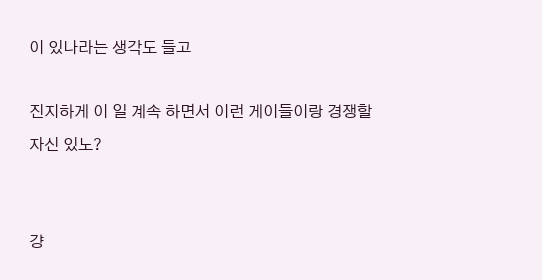이 있나라는 생각도 들고

진지하게 이 일 계속 하면서 이런 게이들이랑 경쟁할 자신 있노?


걍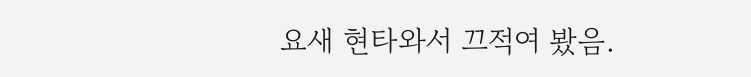요새 현타와서 끄적여 봤음.